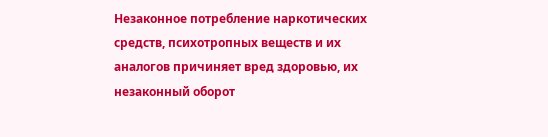Незаконное потребление наркотических средств, психотропных веществ и их аналогов причиняет вред здоровью, их незаконный оборот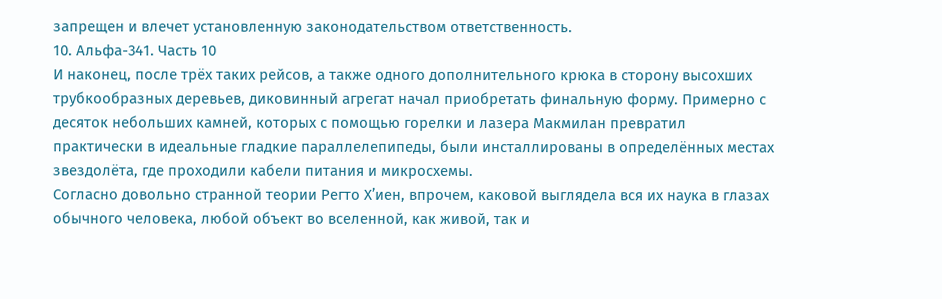запрещен и влечет установленную законодательством ответственность.
10. Альфа-341. Часть 10
И наконец, после трёх таких рейсов, а также одного дополнительного крюка в сторону высохших трубкообразных деревьев, диковинный агрегат начал приобретать финальную форму. Примерно с десяток небольших камней, которых с помощью горелки и лазера Макмилан превратил практически в идеальные гладкие параллелепипеды, были инсталлированы в определённых местах звездолёта, где проходили кабели питания и микросхемы.
Согласно довольно странной теории Регто Х’иен, впрочем, каковой выглядела вся их наука в глазах обычного человека, любой объект во вселенной, как живой, так и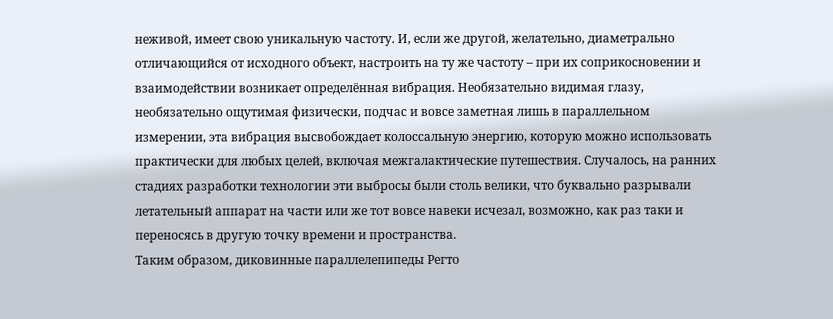неживой, имеет свою уникальную частоту. И, если же другой, желательно, диаметрально отличающийся от исходного объект, настроить на ту же частоту – при их соприкосновении и взаимодействии возникает определённая вибрация. Необязательно видимая глазу, необязательно ощутимая физически, подчас и вовсе заметная лишь в параллельном измерении, эта вибрация высвобождает колоссальную энергию, которую можно использовать практически для любых целей, включая межгалактические путешествия. Случалось, на ранних стадиях разработки технологии эти выбросы были столь велики, что буквально разрывали летательный аппарат на части или же тот вовсе навеки исчезал, возможно, как раз таки и переносясь в другую точку времени и пространства.
Таким образом, диковинные параллелепипеды Регто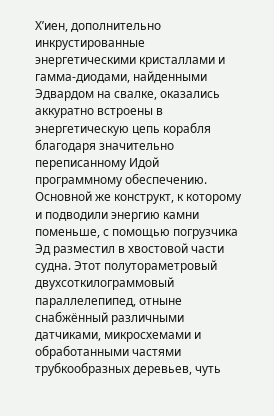Х’иен, дополнительно инкрустированные энергетическими кристаллами и гамма-диодами, найденными Эдвардом на свалке, оказались аккуратно встроены в энергетическую цепь корабля благодаря значительно переписанному Идой программному обеспечению.
Основной же конструкт, к которому и подводили энергию камни поменьше, с помощью погрузчика Эд разместил в хвостовой части судна. Этот полутораметровый двухсоткилограммовый параллелепипед, отныне снабжённый различными датчиками, микросхемами и обработанными частями трубкообразных деревьев, чуть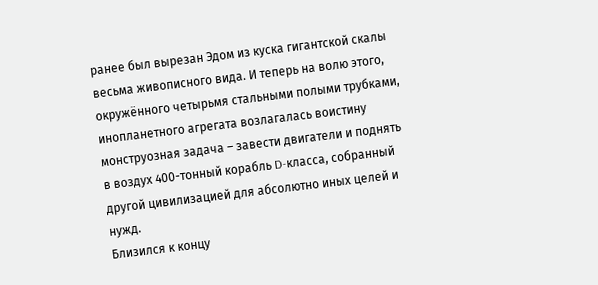ранее был вырезан Эдом из куска гигантской скалы весьма живописного вида. И теперь на волю этого, окружённого четырьмя стальными полыми трубками, инопланетного агрегата возлагалась воистину монструозная задача – завести двигатели и поднять в воздух 400-тонный корабль D-класса, собранный другой цивилизацией для абсолютно иных целей и нужд.
Близился к концу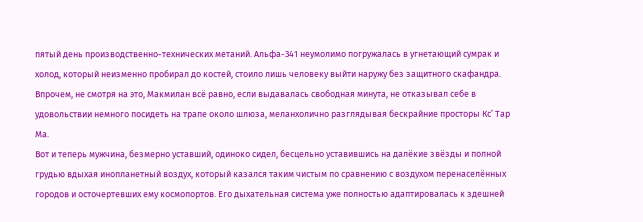пятый день производственно-технических метаний. Альфа-341 неумолимо погружалась в угнетающий сумрак и холод, который неизменно пробирал до костей, стоило лишь человеку выйти наружу без защитного скафандра. Впрочем, не смотря на это, Макмилан всё равно, если выдавалась свободная минута, не отказывал себе в удовольствии немного посидеть на трапе около шлюза, меланхолично разглядывая бескрайние просторы Кс’ Тар Ма.
Вот и теперь мужчина, безмерно уставший, одиноко сидел, бесцельно уставившись на далёкие звёзды и полной грудью вдыхая инопланетный воздух, который казался таким чистым по сравнению с воздухом перенаселённых городов и осточертевших ему космопортов. Его дыхательная система уже полностью адаптировалась к здешней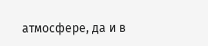атмосфере, да и в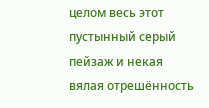целом весь этот пустынный серый пейзаж и некая вялая отрешённость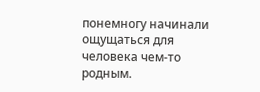понемногу начинали ощущаться для человека чем-то родным.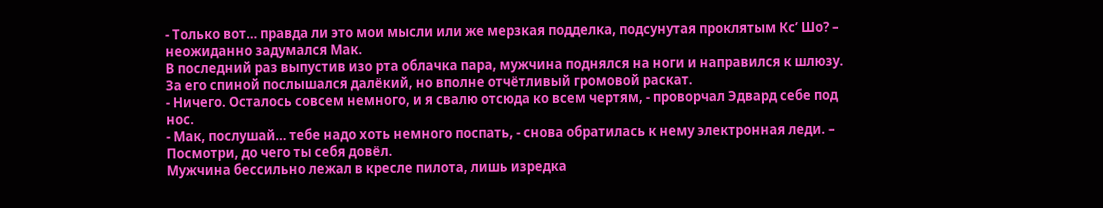- Только вот… правда ли это мои мысли или же мерзкая подделка, подсунутая проклятым Кс’ Шо? – неожиданно задумался Мак.
В последний раз выпустив изо рта облачка пара, мужчина поднялся на ноги и направился к шлюзу. За его спиной послышался далёкий, но вполне отчётливый громовой раскат.
- Ничего. Осталось совсем немного, и я свалю отсюда ко всем чертям, - проворчал Эдвард себе под нос.
- Мак, послушай… тебе надо хоть немного поспать, - снова обратилась к нему электронная леди. – Посмотри, до чего ты себя довёл.
Мужчина бессильно лежал в кресле пилота, лишь изредка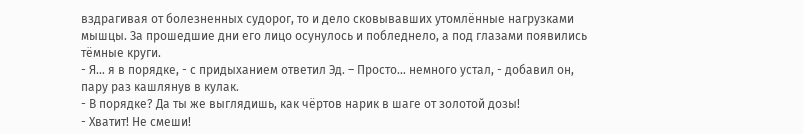вздрагивая от болезненных судорог, то и дело сковывавших утомлённые нагрузками мышцы. За прошедшие дни его лицо осунулось и побледнело, а под глазами появились тёмные круги.
- Я… я в порядке, - с придыханием ответил Эд. – Просто… немного устал, - добавил он, пару раз кашлянув в кулак.
- В порядке? Да ты же выглядишь, как чёртов нарик в шаге от золотой дозы!
- Хватит! Не смеши!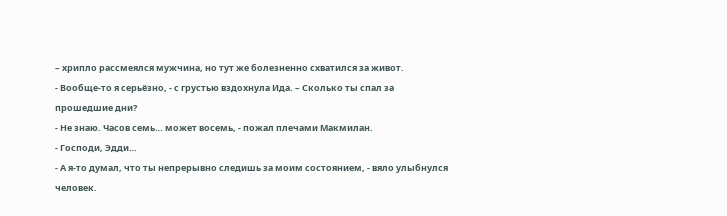– хрипло рассмеялся мужчина, но тут же болезненно схватился за живот.
- Вообще-то я серьёзно, - с грустью вздохнула Ида. – Сколько ты спал за прошедшие дни?
- Не знаю. Часов семь… может восемь, - пожал плечами Макмилан.
- Господи, Эдди…
- А я-то думал, что ты непрерывно следишь за моим состоянием, - вяло улыбнулся человек.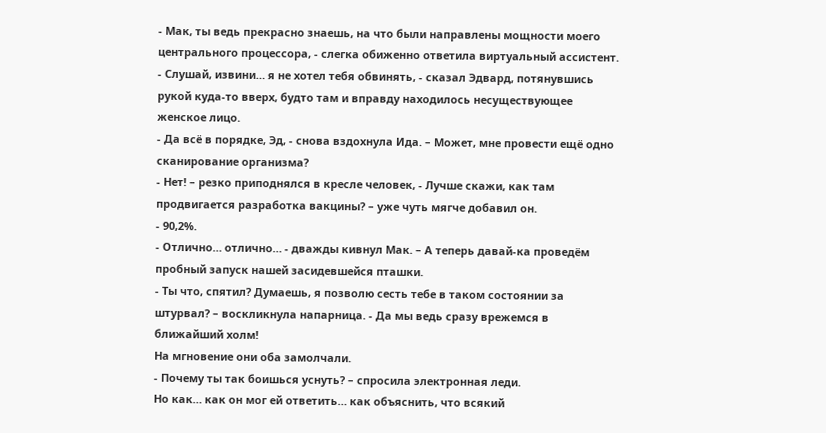- Мак, ты ведь прекрасно знаешь, на что были направлены мощности моего центрального процессора, - слегка обиженно ответила виртуальный ассистент.
- Слушай, извини… я не хотел тебя обвинять, - сказал Эдвард, потянувшись рукой куда-то вверх, будто там и вправду находилось несуществующее женское лицо.
- Да всё в порядке, Эд, - снова вздохнула Ида. – Может, мне провести ещё одно сканирование организма?
- Нет! – резко приподнялся в кресле человек, - Лучше скажи, как там продвигается разработка вакцины? – уже чуть мягче добавил он.
- 90,2%.
- Отлично… отлично… - дважды кивнул Мак. – А теперь давай-ка проведём пробный запуск нашей засидевшейся пташки.
- Ты что, спятил? Думаешь, я позволю сесть тебе в таком состоянии за штурвал? – воскликнула напарница. - Да мы ведь сразу врежемся в ближайший холм!
На мгновение они оба замолчали.
- Почему ты так боишься уснуть? – спросила электронная леди.
Но как… как он мог ей ответить… как объяснить, что всякий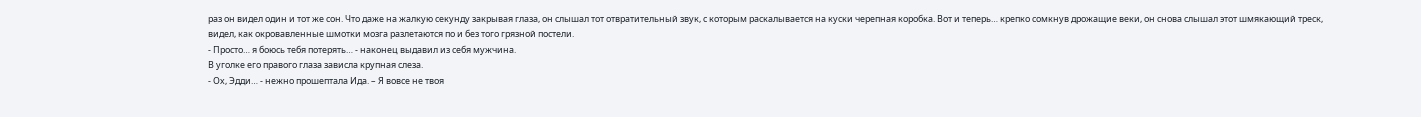раз он видел один и тот же сон. Что даже на жалкую секунду закрывая глаза, он слышал тот отвратительный звук, с которым раскалывается на куски черепная коробка. Вот и теперь… крепко сомкнув дрожащие веки, он снова слышал этот шмякающий треск, видел, как окровавленные шмотки мозга разлетаются по и без того грязной постели.
- Просто… я боюсь тебя потерять… - наконец выдавил из себя мужчина.
В уголке его правого глаза зависла крупная слеза.
- Ох, Эдди… - нежно прошептала Ида. – Я вовсе не твоя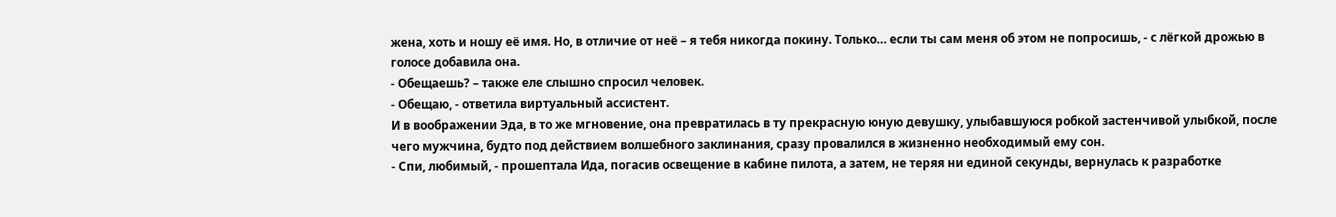жена, хоть и ношу её имя. Но, в отличие от неё – я тебя никогда покину. Только… если ты сам меня об этом не попросишь, - с лёгкой дрожью в голосе добавила она.
- Обещаешь? – также еле слышно спросил человек.
- Обещаю, - ответила виртуальный ассистент.
И в воображении Эда, в то же мгновение, она превратилась в ту прекрасную юную девушку, улыбавшуюся робкой застенчивой улыбкой, после чего мужчина, будто под действием волшебного заклинания, сразу провалился в жизненно необходимый ему сон.
- Спи, любимый, - прошептала Ида, погасив освещение в кабине пилота, а затем, не теряя ни единой секунды, вернулась к разработке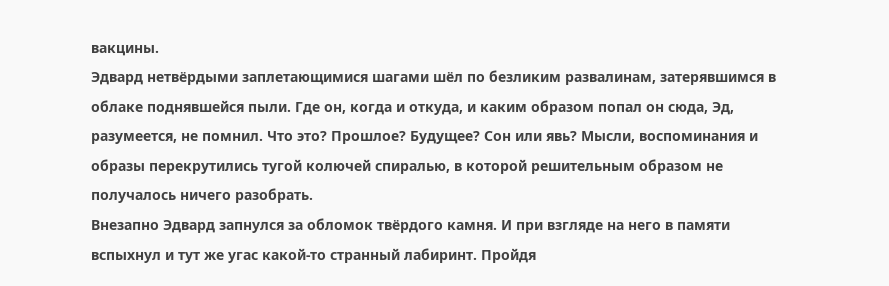вакцины.
Эдвард нетвёрдыми заплетающимися шагами шёл по безликим развалинам, затерявшимся в облаке поднявшейся пыли. Где он, когда и откуда, и каким образом попал он сюда, Эд, разумеется, не помнил. Что это? Прошлое? Будущее? Сон или явь? Мысли, воспоминания и образы перекрутились тугой колючей спиралью, в которой решительным образом не получалось ничего разобрать.
Внезапно Эдвард запнулся за обломок твёрдого камня. И при взгляде на него в памяти вспыхнул и тут же угас какой-то странный лабиринт. Пройдя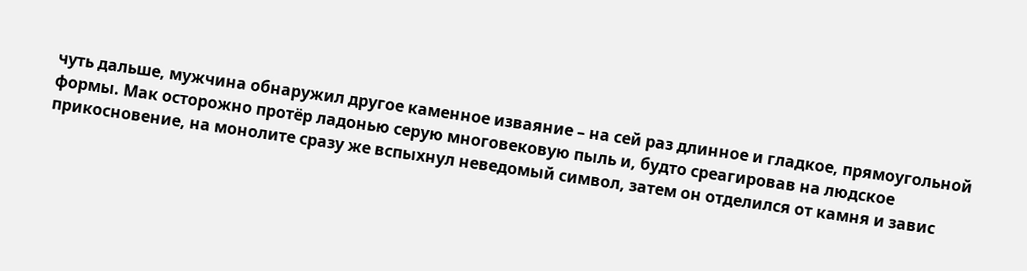чуть дальше, мужчина обнаружил другое каменное изваяние – на сей раз длинное и гладкое, прямоугольной формы. Мак осторожно протёр ладонью серую многовековую пыль и, будто среагировав на людское прикосновение, на монолите сразу же вспыхнул неведомый символ, затем он отделился от камня и завис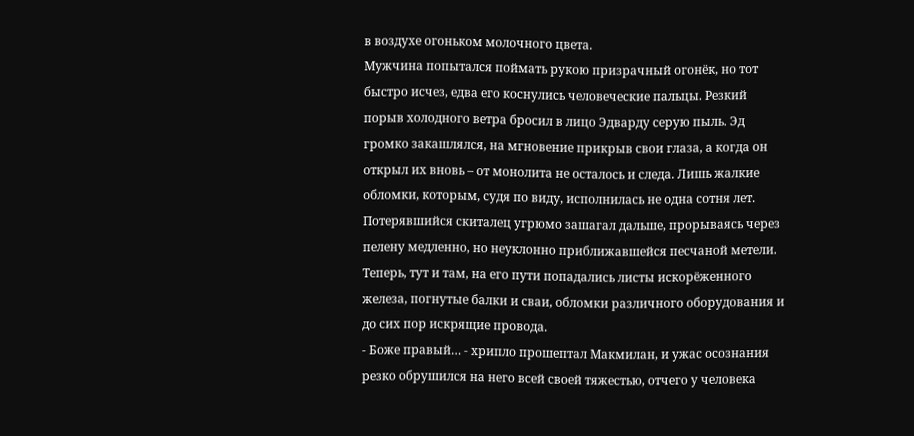в воздухе огоньком молочного цвета.
Мужчина попытался поймать рукою призрачный огонёк, но тот быстро исчез, едва его коснулись человеческие пальцы. Резкий порыв холодного ветра бросил в лицо Эдварду серую пыль. Эд громко закашлялся, на мгновение прикрыв свои глаза, а когда он открыл их вновь – от монолита не осталось и следа. Лишь жалкие обломки, которым, судя по виду, исполнилась не одна сотня лет.
Потерявшийся скиталец угрюмо зашагал дальше, прорываясь через пелену медленно, но неуклонно приближавшейся песчаной метели. Теперь, тут и там, на его пути попадались листы искорёженного железа, погнутые балки и сваи, обломки различного оборудования и до сих пор искрящие провода.
- Боже правый… - хрипло прошептал Макмилан, и ужас осознания резко обрушился на него всей своей тяжестью, отчего у человека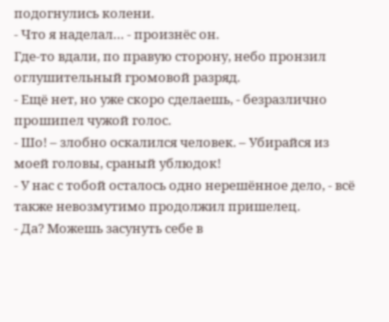подогнулись колени.
- Что я наделал… - произнёс он.
Где-то вдали, по правую сторону, небо пронзил оглушительный громовой разряд.
- Ещё нет, но уже скоро сделаешь, - безразлично прошипел чужой голос.
- Шо! – злобно оскалился человек. – Убирайся из моей головы, сраный ублюдок!
- У нас с тобой осталось одно нерешённое дело, - всё также невозмутимо продолжил пришелец.
- Да? Можешь засунуть себе в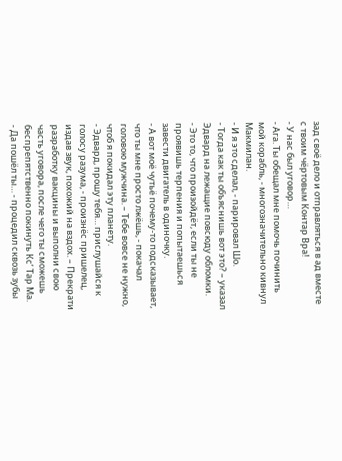зад своё дело и отправляться в ад вместе с твоим чёртовым Контар Вра!
- У нас был уговор…
- Ага. Ты обещал мне помочь починить мой корабль, - многозначительно кивнул Макмилан.
- И я это сделал, - парировал Шо.
- Тогда как ты объяснишь вот это? – указал Эдвард на лежащие повсюду обломки.
- Это то, что произойдёт, если ты не проявишь терпения и попытаешься завести двигатель в одиночку.
- А вот моё чутьё почему-то подсказывает, что ты мне просто лжёшь, - покачал головою мужчина. – Тебе вовсе не нужно, чтоб я покидал эту планету.
- Эдвард, прошу тебя… прислушайся к голосу разума, - произнёс пришелец, издав звук, похожий на вздох. – Прекрати разработку вакцины и выполни свою часть уговора, после чего ты сможешь беспрепятственно покинуть Кс’ Тар Ма.
- Да пошёл ты… - процедил сквозь зубы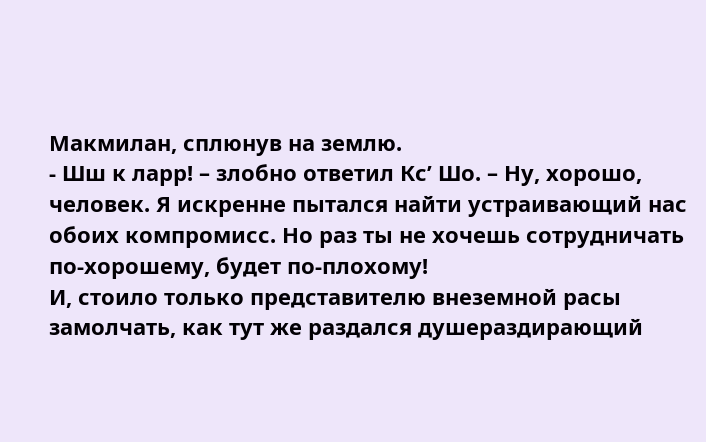Макмилан, сплюнув на землю.
- Шш к ларр! – злобно ответил Кс’ Шо. – Ну, хорошо, человек. Я искренне пытался найти устраивающий нас обоих компромисс. Но раз ты не хочешь сотрудничать по-хорошему, будет по-плохому!
И, стоило только представителю внеземной расы замолчать, как тут же раздался душераздирающий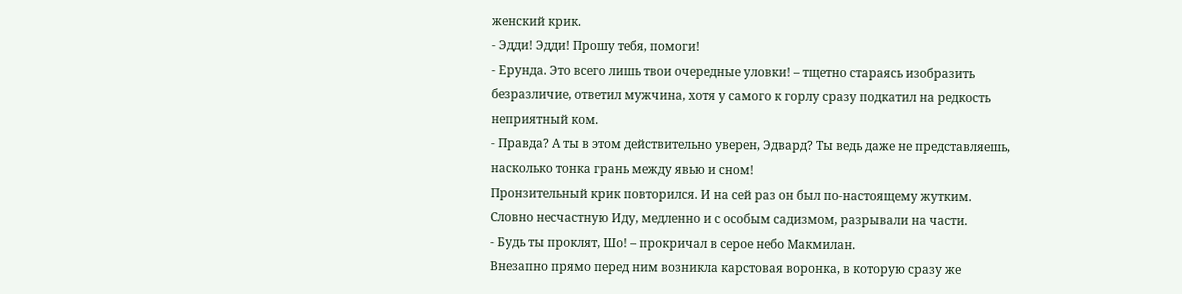женский крик.
- Эдди! Эдди! Прошу тебя, помоги!
- Ерунда. Это всего лишь твои очередные уловки! – тщетно стараясь изобразить безразличие, ответил мужчина, хотя у самого к горлу сразу подкатил на редкость неприятный ком.
- Правда? А ты в этом действительно уверен, Эдвард? Ты ведь даже не представляешь, насколько тонка грань между явью и сном!
Пронзительный крик повторился. И на сей раз он был по-настоящему жутким. Словно несчастную Иду, медленно и с особым садизмом, разрывали на части.
- Будь ты проклят, Шо! – прокричал в серое небо Макмилан.
Внезапно прямо перед ним возникла карстовая воронка, в которую сразу же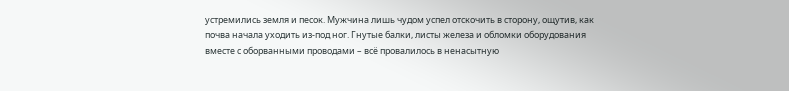устремились земля и песок. Мужчина лишь чудом успел отскочить в сторону, ощутив, как почва начала уходить из-под ног. Гнутые балки, листы железа и обломки оборудования вместе с оборванными проводами – всё провалилось в ненасытную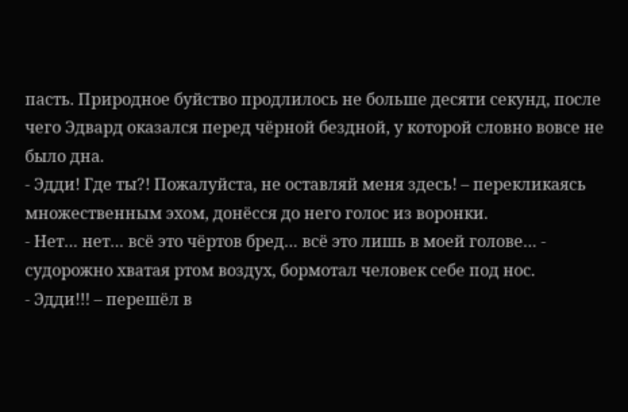пасть. Природное буйство продлилось не больше десяти секунд, после чего Эдвард оказался перед чёрной бездной, у которой словно вовсе не было дна.
- Эдди! Где ты?! Пожалуйста, не оставляй меня здесь! – перекликаясь множественным эхом, донёсся до него голос из воронки.
- Нет… нет… всё это чёртов бред… всё это лишь в моей голове… - судорожно хватая ртом воздух, бормотал человек себе под нос.
- Эдди!!! – перешёл в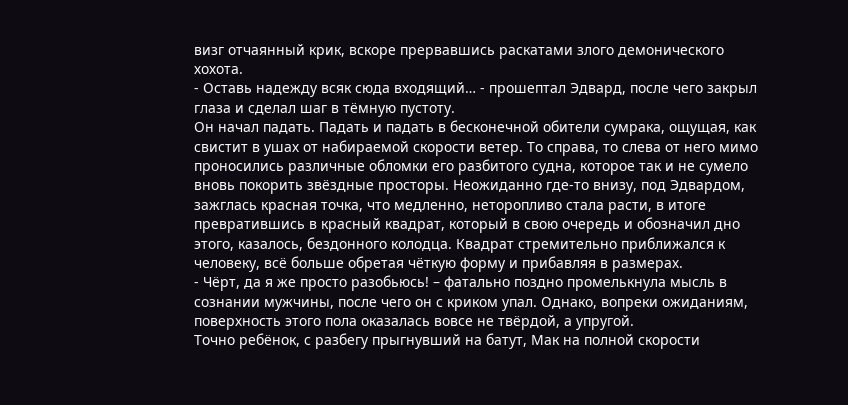визг отчаянный крик, вскоре прервавшись раскатами злого демонического хохота.
- Оставь надежду всяк сюда входящий… - прошептал Эдвард, после чего закрыл глаза и сделал шаг в тёмную пустоту.
Он начал падать. Падать и падать в бесконечной обители сумрака, ощущая, как свистит в ушах от набираемой скорости ветер. То справа, то слева от него мимо проносились различные обломки его разбитого судна, которое так и не сумело вновь покорить звёздные просторы. Неожиданно где-то внизу, под Эдвардом, зажглась красная точка, что медленно, неторопливо стала расти, в итоге превратившись в красный квадрат, который в свою очередь и обозначил дно этого, казалось, бездонного колодца. Квадрат стремительно приближался к человеку, всё больше обретая чёткую форму и прибавляя в размерах.
- Чёрт, да я же просто разобьюсь! – фатально поздно промелькнула мысль в сознании мужчины, после чего он с криком упал. Однако, вопреки ожиданиям, поверхность этого пола оказалась вовсе не твёрдой, а упругой.
Точно ребёнок, с разбегу прыгнувший на батут, Мак на полной скорости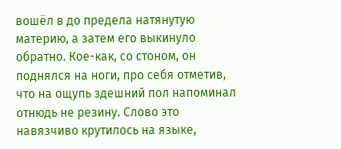вошёл в до предела натянутую материю, а затем его выкинуло обратно. Кое-как, со стоном, он поднялся на ноги, про себя отметив, что на ощупь здешний пол напоминал отнюдь не резину. Слово это навязчиво крутилось на языке,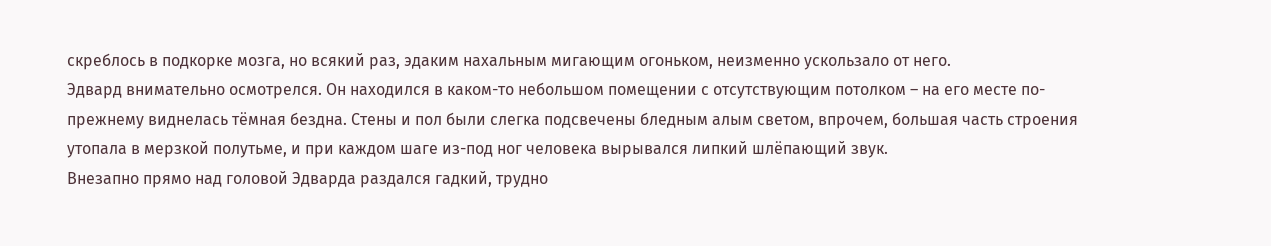скреблось в подкорке мозга, но всякий раз, эдаким нахальным мигающим огоньком, неизменно ускользало от него.
Эдвард внимательно осмотрелся. Он находился в каком-то небольшом помещении с отсутствующим потолком – на его месте по-прежнему виднелась тёмная бездна. Стены и пол были слегка подсвечены бледным алым светом, впрочем, большая часть строения утопала в мерзкой полутьме, и при каждом шаге из-под ног человека вырывался липкий шлёпающий звук.
Внезапно прямо над головой Эдварда раздался гадкий, трудно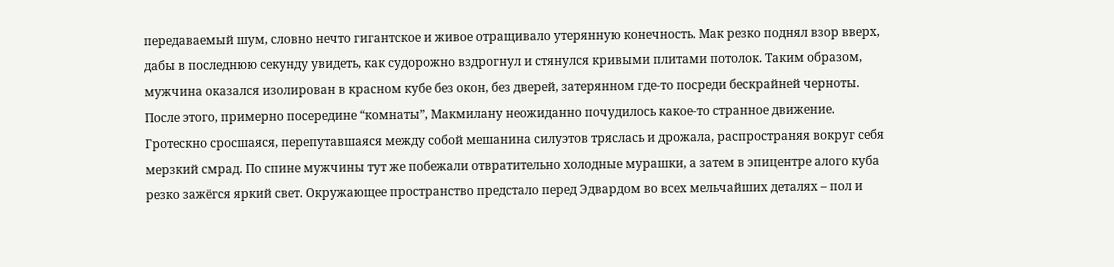передаваемый шум, словно нечто гигантское и живое отращивало утерянную конечность. Мак резко поднял взор вверх, дабы в последнюю секунду увидеть, как судорожно вздрогнул и стянулся кривыми плитами потолок. Таким образом, мужчина оказался изолирован в красном кубе без окон, без дверей, затерянном где-то посреди бескрайней черноты.
После этого, примерно посередине “комнаты”, Макмилану неожиданно почудилось какое-то странное движение. Гротескно сросшаяся, перепутавшаяся между собой мешанина силуэтов тряслась и дрожала, распространяя вокруг себя мерзкий смрад. По спине мужчины тут же побежали отвратительно холодные мурашки, а затем в эпицентре алого куба резко зажёгся яркий свет. Окружающее пространство предстало перед Эдвардом во всех мельчайших деталях – пол и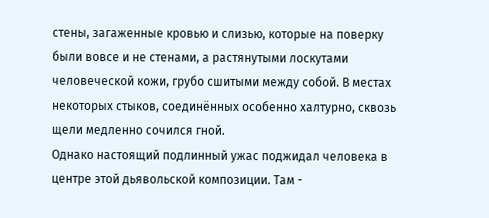стены, загаженные кровью и слизью, которые на поверку были вовсе и не стенами, а растянутыми лоскутами человеческой кожи, грубо сшитыми между собой. В местах некоторых стыков, соединённых особенно халтурно, сквозь щели медленно сочился гной.
Однако настоящий подлинный ужас поджидал человека в центре этой дьявольской композиции. Там -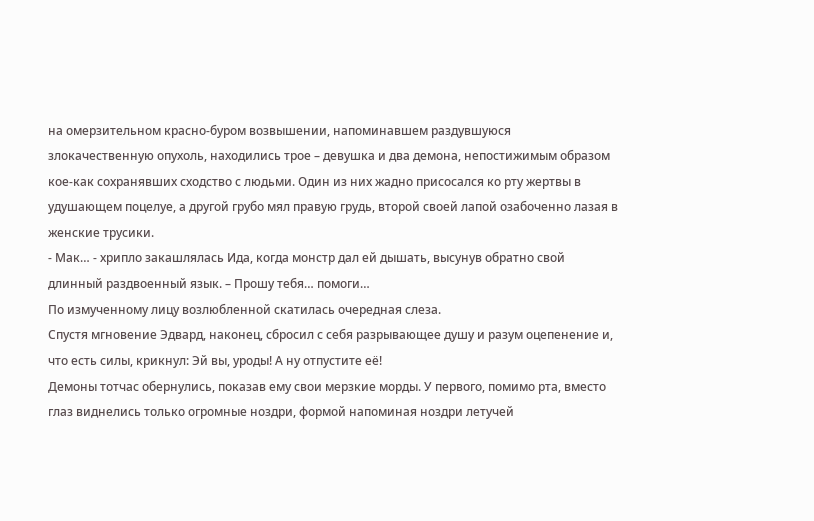на омерзительном красно-буром возвышении, напоминавшем раздувшуюся злокачественную опухоль, находились трое – девушка и два демона, непостижимым образом кое-как сохранявших сходство с людьми. Один из них жадно присосался ко рту жертвы в удушающем поцелуе, а другой грубо мял правую грудь, второй своей лапой озабоченно лазая в женские трусики.
- Мак… - хрипло закашлялась Ида, когда монстр дал ей дышать, высунув обратно свой длинный раздвоенный язык. – Прошу тебя… помоги…
По измученному лицу возлюбленной скатилась очередная слеза.
Спустя мгновение Эдвард, наконец, сбросил с себя разрывающее душу и разум оцепенение и, что есть силы, крикнул: Эй вы, уроды! А ну отпустите её!
Демоны тотчас обернулись, показав ему свои мерзкие морды. У первого, помимо рта, вместо глаз виднелись только огромные ноздри, формой напоминая ноздри летучей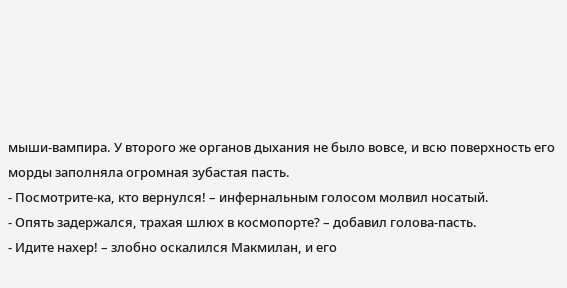мыши-вампира. У второго же органов дыхания не было вовсе, и всю поверхность его морды заполняла огромная зубастая пасть.
- Посмотрите-ка, кто вернулся! – инфернальным голосом молвил носатый.
- Опять задержался, трахая шлюх в космопорте? – добавил голова-пасть.
- Идите нахер! – злобно оскалился Макмилан, и его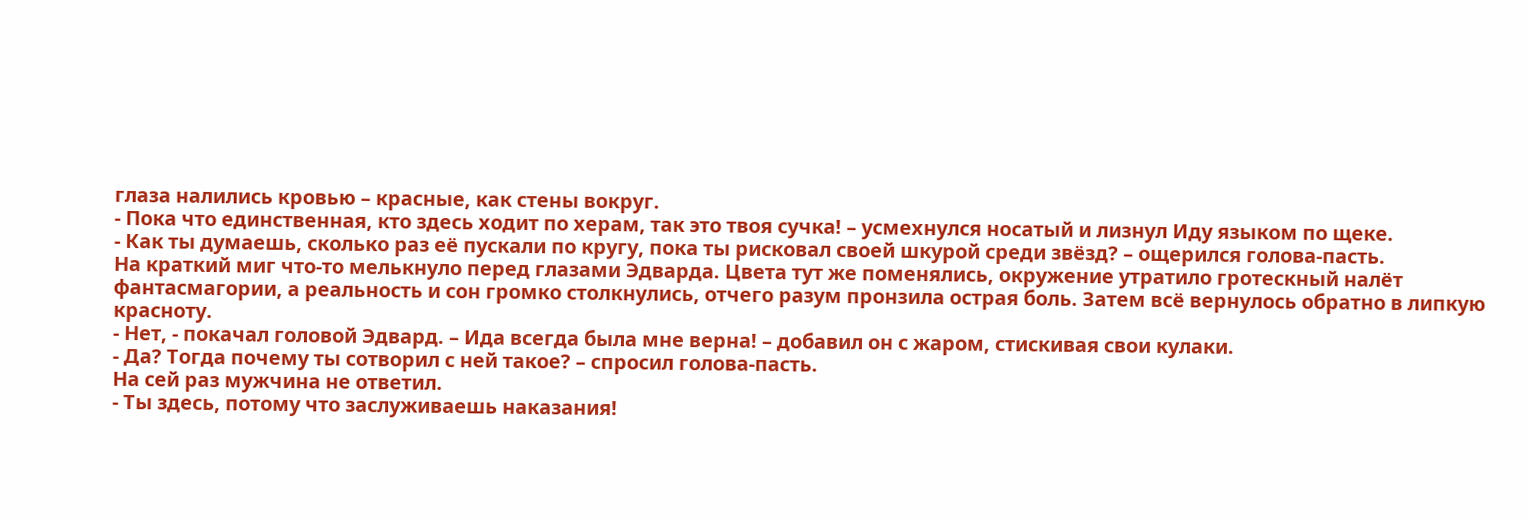глаза налились кровью – красные, как стены вокруг.
- Пока что единственная, кто здесь ходит по херам, так это твоя сучка! – усмехнулся носатый и лизнул Иду языком по щеке.
- Как ты думаешь, сколько раз её пускали по кругу, пока ты рисковал своей шкурой среди звёзд? – ощерился голова-пасть.
На краткий миг что-то мелькнуло перед глазами Эдварда. Цвета тут же поменялись, окружение утратило гротескный налёт фантасмагории, а реальность и сон громко столкнулись, отчего разум пронзила острая боль. Затем всё вернулось обратно в липкую красноту.
- Нет, - покачал головой Эдвард. – Ида всегда была мне верна! – добавил он с жаром, стискивая свои кулаки.
- Да? Тогда почему ты сотворил с ней такое? – спросил голова-пасть.
На сей раз мужчина не ответил.
- Ты здесь, потому что заслуживаешь наказания!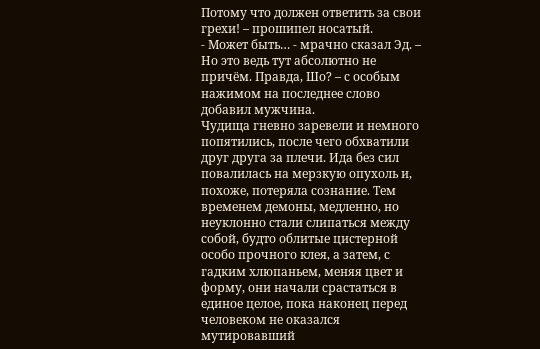Потому что должен ответить за свои грехи! – прошипел носатый.
- Может быть… - мрачно сказал Эд. – Но это ведь тут абсолютно не причём. Правда, Шо? – с особым нажимом на последнее слово добавил мужчина.
Чудища гневно заревели и немного попятились, после чего обхватили друг друга за плечи. Ида без сил повалилась на мерзкую опухоль и, похоже, потеряла сознание. Тем временем демоны, медленно, но неуклонно стали слипаться между собой, будто облитые цистерной особо прочного клея, а затем, с гадким хлюпаньем, меняя цвет и форму, они начали срастаться в единое целое, пока наконец перед человеком не оказался мутировавший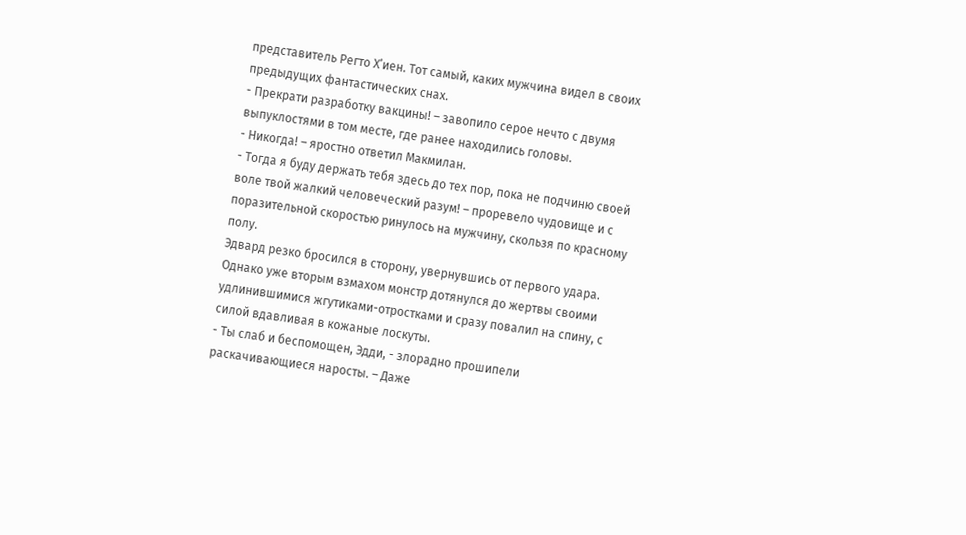представитель Регто Х’иен. Тот самый, каких мужчина видел в своих предыдущих фантастических снах.
- Прекрати разработку вакцины! – завопило серое нечто с двумя выпуклостями в том месте, где ранее находились головы.
- Никогда! – яростно ответил Макмилан.
- Тогда я буду держать тебя здесь до тех пор, пока не подчиню своей воле твой жалкий человеческий разум! – проревело чудовище и с поразительной скоростью ринулось на мужчину, скользя по красному полу.
Эдвард резко бросился в сторону, увернувшись от первого удара. Однако уже вторым взмахом монстр дотянулся до жертвы своими удлинившимися жгутиками-отростками и сразу повалил на спину, с силой вдавливая в кожаные лоскуты.
- Ты слаб и беспомощен, Эдди, - злорадно прошипели раскачивающиеся наросты. – Даже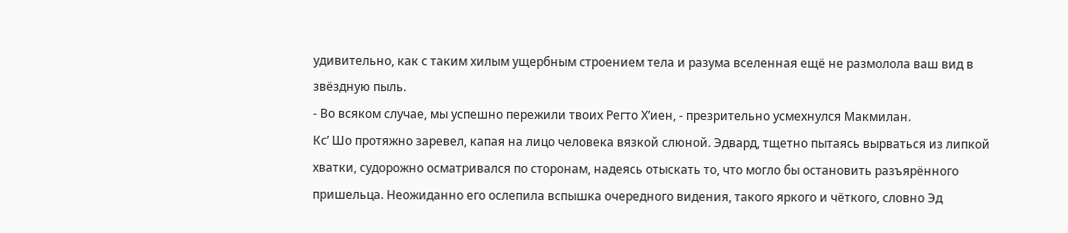удивительно, как с таким хилым ущербным строением тела и разума вселенная ещё не размолола ваш вид в звёздную пыль.
- Во всяком случае, мы успешно пережили твоих Регто Х’иен, - презрительно усмехнулся Макмилан.
Кс’ Шо протяжно заревел, капая на лицо человека вязкой слюной. Эдвард, тщетно пытаясь вырваться из липкой хватки, судорожно осматривался по сторонам, надеясь отыскать то, что могло бы остановить разъярённого пришельца. Неожиданно его ослепила вспышка очередного видения, такого яркого и чёткого, словно Эд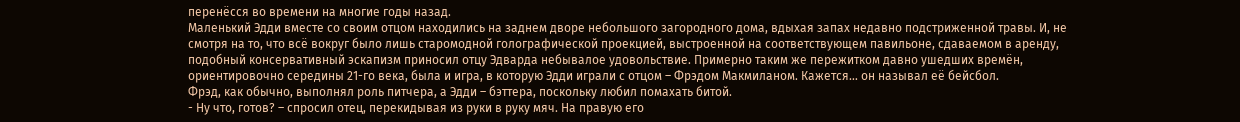перенёсся во времени на многие годы назад.
Маленький Эдди вместе со своим отцом находились на заднем дворе небольшого загородного дома, вдыхая запах недавно подстриженной травы. И, не смотря на то, что всё вокруг было лишь старомодной голографической проекцией, выстроенной на соответствующем павильоне, сдаваемом в аренду, подобный консервативный эскапизм приносил отцу Эдварда небывалое удовольствие. Примерно таким же пережитком давно ушедших времён, ориентировочно середины 21-го века, была и игра, в которую Эдди играли с отцом – Фрэдом Макмиланом. Кажется… он называл её бейсбол.
Фрэд, как обычно, выполнял роль питчера, а Эдди – бэттера, поскольку любил помахать битой.
- Ну что, готов? – спросил отец, перекидывая из руки в руку мяч. На правую его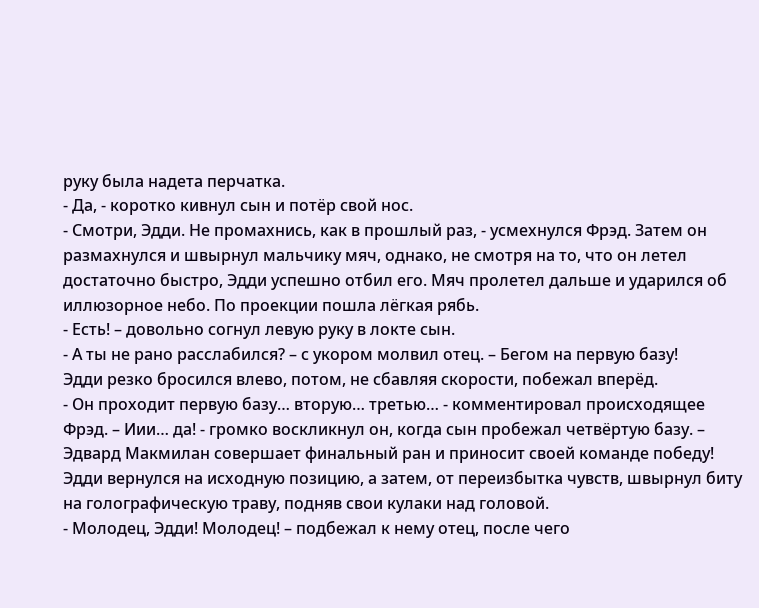руку была надета перчатка.
- Да, - коротко кивнул сын и потёр свой нос.
- Смотри, Эдди. Не промахнись, как в прошлый раз, - усмехнулся Фрэд. Затем он размахнулся и швырнул мальчику мяч, однако, не смотря на то, что он летел достаточно быстро, Эдди успешно отбил его. Мяч пролетел дальше и ударился об иллюзорное небо. По проекции пошла лёгкая рябь.
- Есть! – довольно согнул левую руку в локте сын.
- А ты не рано расслабился? – с укором молвил отец. – Бегом на первую базу!
Эдди резко бросился влево, потом, не сбавляя скорости, побежал вперёд.
- Он проходит первую базу… вторую… третью… - комментировал происходящее Фрэд. – Иии… да! - громко воскликнул он, когда сын пробежал четвёртую базу. – Эдвард Макмилан совершает финальный ран и приносит своей команде победу!
Эдди вернулся на исходную позицию, а затем, от переизбытка чувств, швырнул биту на голографическую траву, подняв свои кулаки над головой.
- Молодец, Эдди! Молодец! – подбежал к нему отец, после чего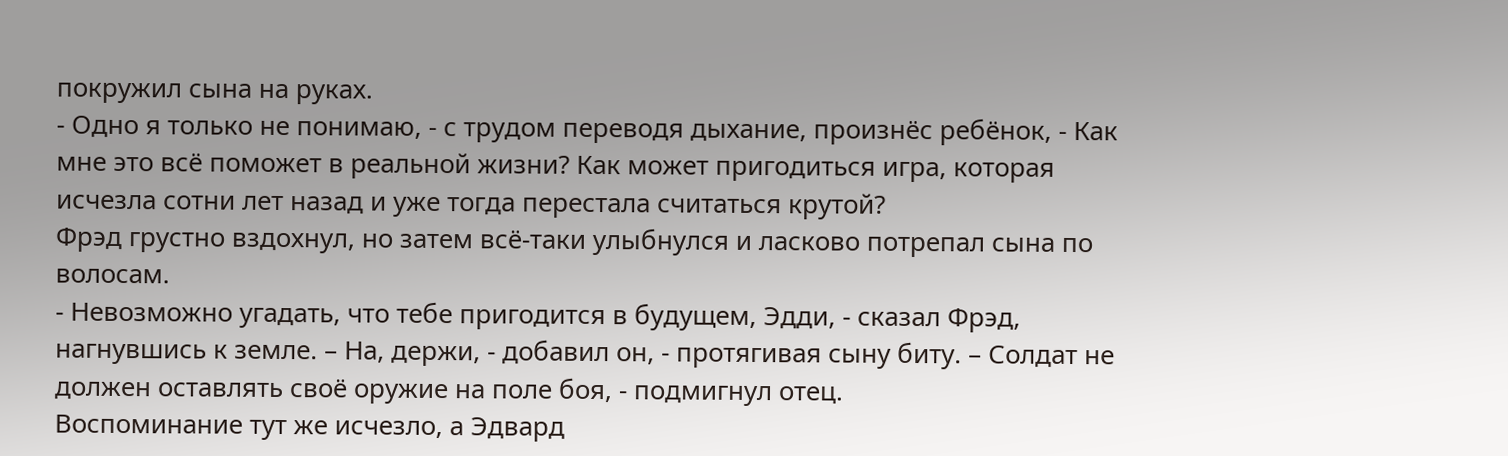покружил сына на руках.
- Одно я только не понимаю, - с трудом переводя дыхание, произнёс ребёнок, - Как мне это всё поможет в реальной жизни? Как может пригодиться игра, которая исчезла сотни лет назад и уже тогда перестала считаться крутой?
Фрэд грустно вздохнул, но затем всё-таки улыбнулся и ласково потрепал сына по волосам.
- Невозможно угадать, что тебе пригодится в будущем, Эдди, - сказал Фрэд, нагнувшись к земле. – На, держи, - добавил он, - протягивая сыну биту. – Солдат не должен оставлять своё оружие на поле боя, - подмигнул отец.
Воспоминание тут же исчезло, а Эдвард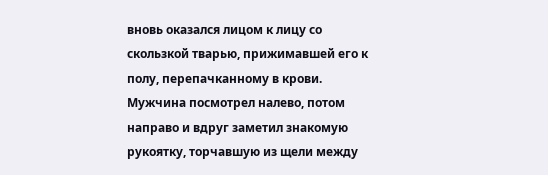вновь оказался лицом к лицу со скользкой тварью, прижимавшей его к полу, перепачканному в крови. Мужчина посмотрел налево, потом направо и вдруг заметил знакомую рукоятку, торчавшую из щели между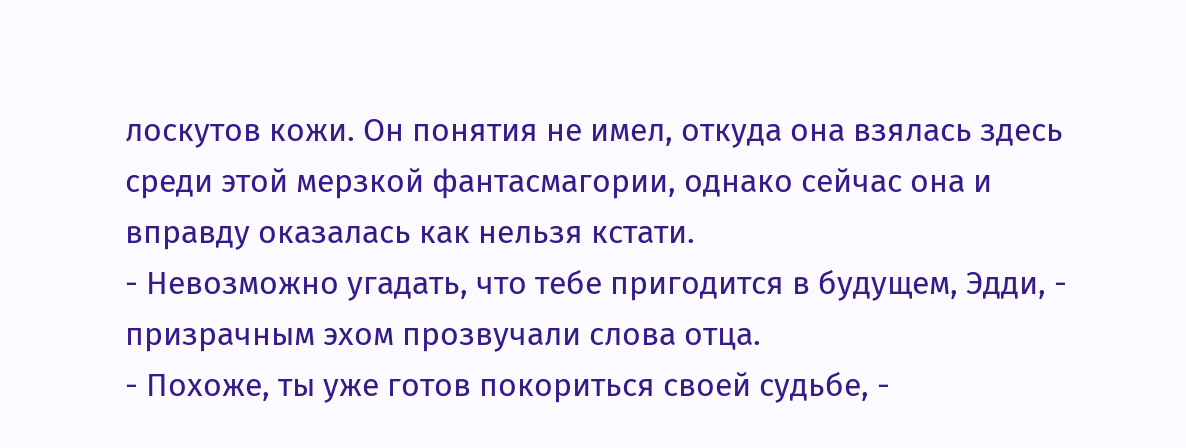лоскутов кожи. Он понятия не имел, откуда она взялась здесь среди этой мерзкой фантасмагории, однако сейчас она и вправду оказалась как нельзя кстати.
- Невозможно угадать, что тебе пригодится в будущем, Эдди, - призрачным эхом прозвучали слова отца.
- Похоже, ты уже готов покориться своей судьбе, -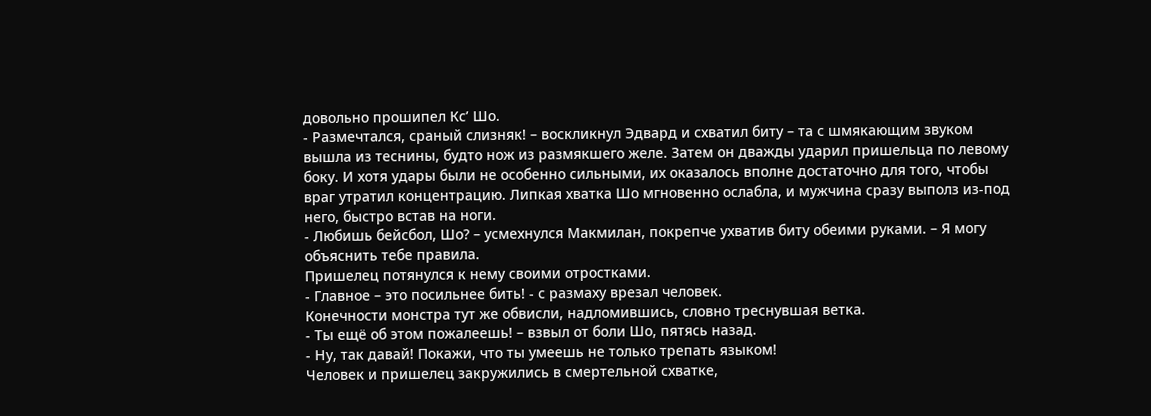довольно прошипел Кс’ Шо.
- Размечтался, сраный слизняк! – воскликнул Эдвард и схватил биту – та с шмякающим звуком вышла из теснины, будто нож из размякшего желе. Затем он дважды ударил пришельца по левому боку. И хотя удары были не особенно сильными, их оказалось вполне достаточно для того, чтобы враг утратил концентрацию. Липкая хватка Шо мгновенно ослабла, и мужчина сразу выполз из-под него, быстро встав на ноги.
- Любишь бейсбол, Шо? – усмехнулся Макмилан, покрепче ухватив биту обеими руками. – Я могу объяснить тебе правила.
Пришелец потянулся к нему своими отростками.
- Главное – это посильнее бить! - с размаху врезал человек.
Конечности монстра тут же обвисли, надломившись, словно треснувшая ветка.
- Ты ещё об этом пожалеешь! – взвыл от боли Шо, пятясь назад.
- Ну, так давай! Покажи, что ты умеешь не только трепать языком!
Человек и пришелец закружились в смертельной схватке,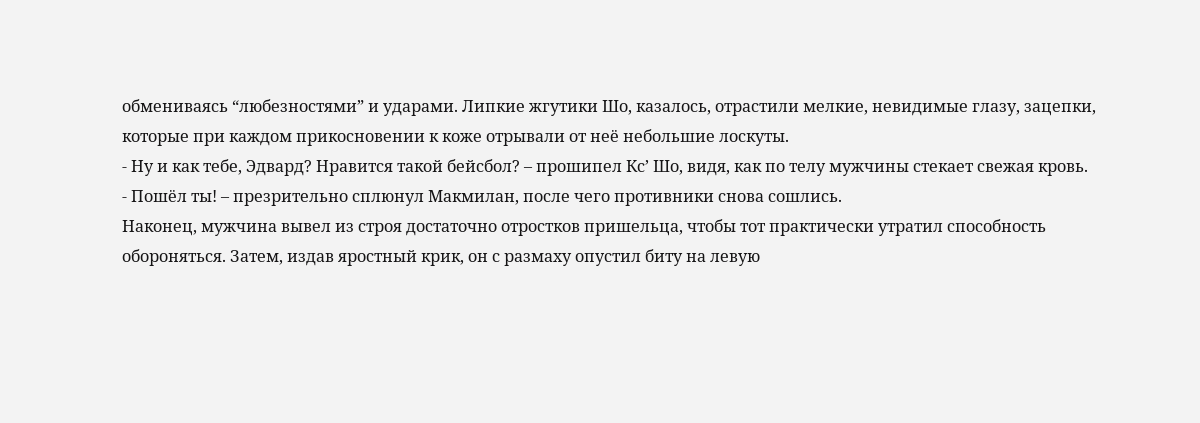обмениваясь “любезностями” и ударами. Липкие жгутики Шо, казалось, отрастили мелкие, невидимые глазу, зацепки, которые при каждом прикосновении к коже отрывали от неё небольшие лоскуты.
- Ну и как тебе, Эдвард? Нравится такой бейсбол? – прошипел Кс’ Шо, видя, как по телу мужчины стекает свежая кровь.
- Пошёл ты! – презрительно сплюнул Макмилан, после чего противники снова сошлись.
Наконец, мужчина вывел из строя достаточно отростков пришельца, чтобы тот практически утратил способность обороняться. Затем, издав яростный крик, он с размаху опустил биту на левую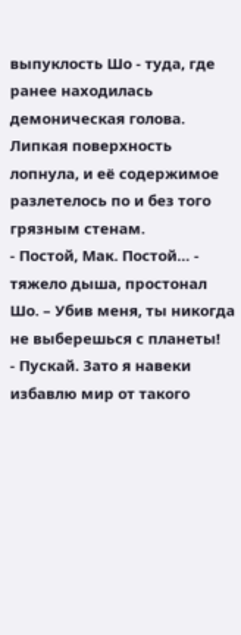выпуклость Шо - туда, где ранее находилась демоническая голова. Липкая поверхность лопнула, и её содержимое разлетелось по и без того грязным стенам.
- Постой, Мак. Постой… - тяжело дыша, простонал Шо. – Убив меня, ты никогда не выберешься с планеты!
- Пускай. Зато я навеки избавлю мир от такого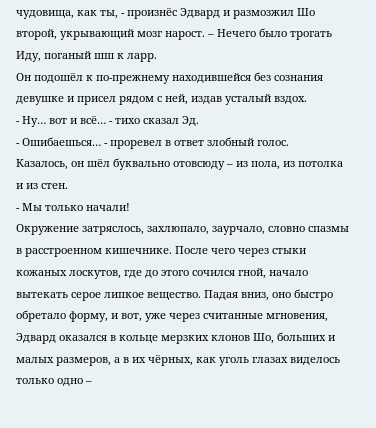чудовища, как ты, - произнёс Эдвард и размозжил Шо второй, укрывающий мозг нарост. – Нечего было трогать Иду, поганый шш к ларр.
Он подошёл к по-прежнему находившейся без сознания девушке и присел рядом с ней, издав усталый вздох.
- Ну… вот и всё… - тихо сказал Эд.
- Ошибаешься… - проревел в ответ злобный голос.
Казалось, он шёл буквально отовсюду – из пола, из потолка и из стен.
- Мы только начали!
Окружение затряслось, захлюпало, заурчало, словно спазмы в расстроенном кишечнике. После чего через стыки кожаных лоскутов, где до этого сочился гной, начало вытекать серое липкое вещество. Падая вниз, оно быстро обретало форму, и вот, уже через считанные мгновения, Эдвард оказался в кольце мерзких клонов Шо, больших и малых размеров, а в их чёрных, как уголь глазах виделось только одно –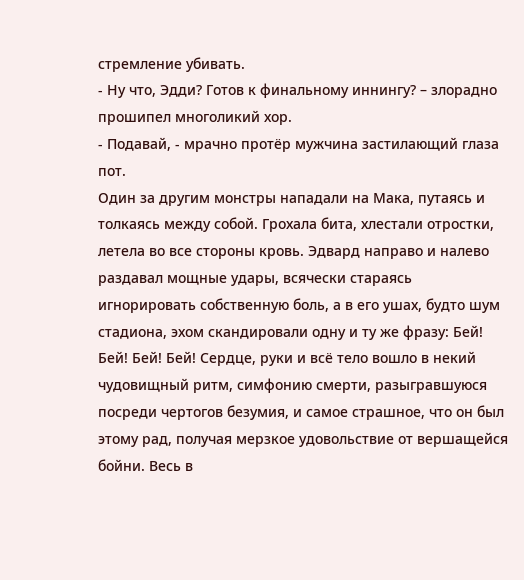стремление убивать.
- Ну что, Эдди? Готов к финальному иннингу? – злорадно прошипел многоликий хор.
- Подавай, - мрачно протёр мужчина застилающий глаза пот.
Один за другим монстры нападали на Мака, путаясь и толкаясь между собой. Грохала бита, хлестали отростки, летела во все стороны кровь. Эдвард направо и налево раздавал мощные удары, всячески стараясь игнорировать собственную боль, а в его ушах, будто шум стадиона, эхом скандировали одну и ту же фразу: Бей! Бей! Бей! Бей! Сердце, руки и всё тело вошло в некий чудовищный ритм, симфонию смерти, разыгравшуюся посреди чертогов безумия, и самое страшное, что он был этому рад, получая мерзкое удовольствие от вершащейся бойни. Весь в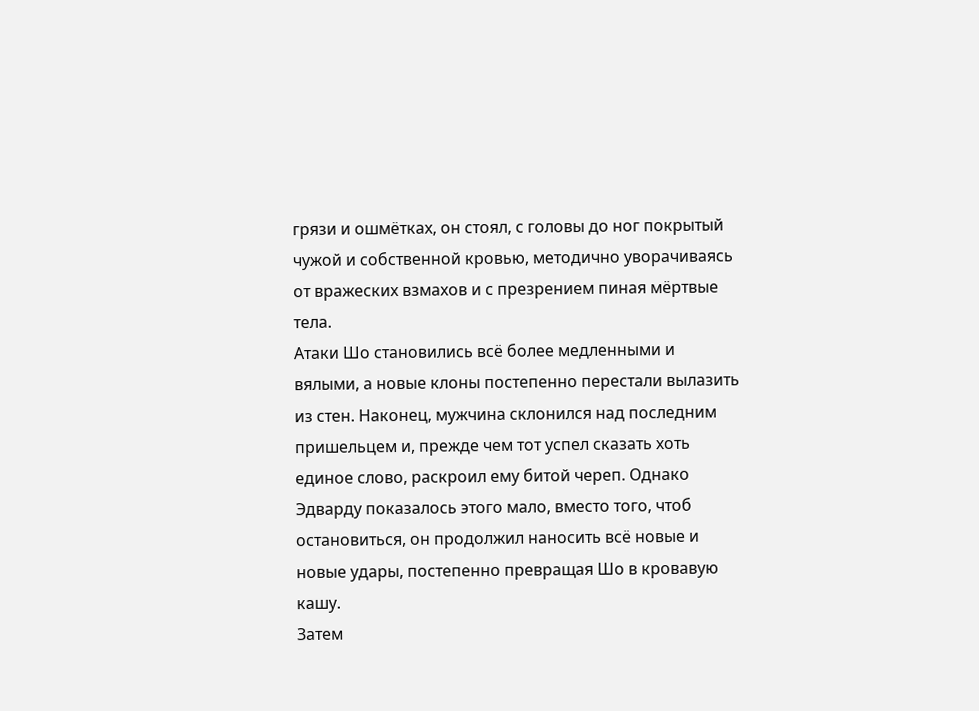грязи и ошмётках, он стоял, с головы до ног покрытый чужой и собственной кровью, методично уворачиваясь от вражеских взмахов и с презрением пиная мёртвые тела.
Атаки Шо становились всё более медленными и вялыми, а новые клоны постепенно перестали вылазить из стен. Наконец, мужчина склонился над последним пришельцем и, прежде чем тот успел сказать хоть единое слово, раскроил ему битой череп. Однако Эдварду показалось этого мало, вместо того, чтоб остановиться, он продолжил наносить всё новые и новые удары, постепенно превращая Шо в кровавую кашу.
Затем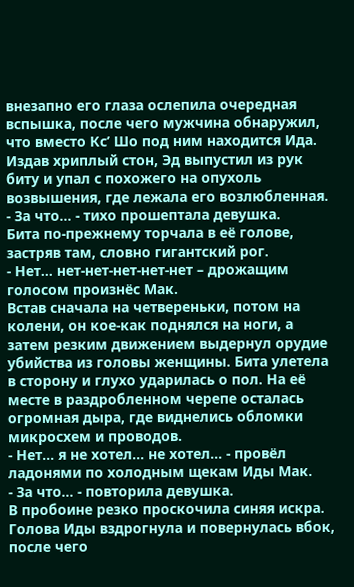внезапно его глаза ослепила очередная вспышка, после чего мужчина обнаружил, что вместо Кс’ Шо под ним находится Ида. Издав хриплый стон, Эд выпустил из рук биту и упал с похожего на опухоль возвышения, где лежала его возлюбленная.
- За что… - тихо прошептала девушка.
Бита по-прежнему торчала в её голове, застряв там, словно гигантский рог.
- Нет… нет-нет-нет-нет-нет – дрожащим голосом произнёс Мак.
Встав сначала на четвереньки, потом на колени, он кое-как поднялся на ноги, а затем резким движением выдернул орудие убийства из головы женщины. Бита улетела в сторону и глухо ударилась о пол. На её месте в раздробленном черепе осталась огромная дыра, где виднелись обломки микросхем и проводов.
- Нет… я не хотел… не хотел… - провёл ладонями по холодным щекам Иды Мак.
- За что… - повторила девушка.
В пробоине резко проскочила синяя искра. Голова Иды вздрогнула и повернулась вбок, после чего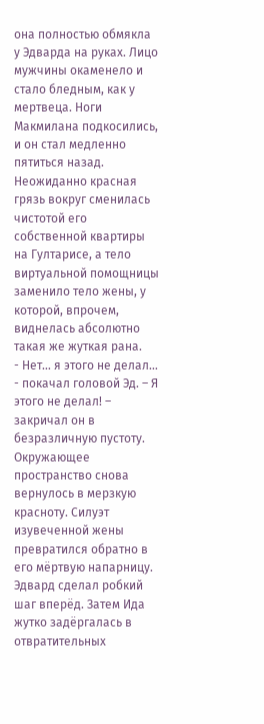она полностью обмякла у Эдварда на руках. Лицо мужчины окаменело и стало бледным, как у мертвеца. Ноги Макмилана подкосились, и он стал медленно пятиться назад.
Неожиданно красная грязь вокруг сменилась чистотой его собственной квартиры на Гултарисе, а тело виртуальной помощницы заменило тело жены, у которой, впрочем, виднелась абсолютно такая же жуткая рана.
- Нет… я этого не делал… - покачал головой Эд. – Я этого не делал! – закричал он в безразличную пустоту.
Окружающее пространство снова вернулось в мерзкую красноту. Силуэт изувеченной жены превратился обратно в его мёртвую напарницу. Эдвард сделал робкий шаг вперёд. Затем Ида жутко задёргалась в отвратительных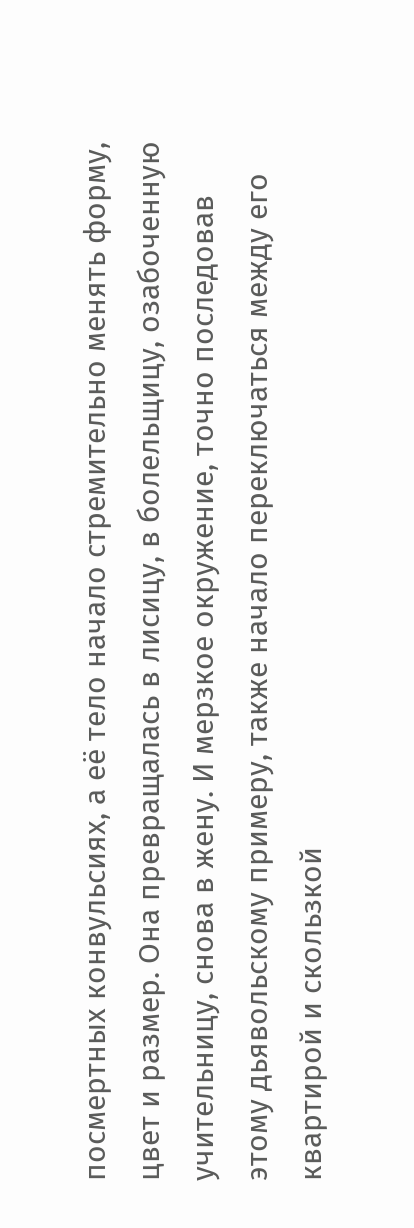посмертных конвульсиях, а её тело начало стремительно менять форму, цвет и размер. Она превращалась в лисицу, в болельщицу, озабоченную учительницу, снова в жену. И мерзкое окружение, точно последовав этому дьявольскому примеру, также начало переключаться между его квартирой и скользкой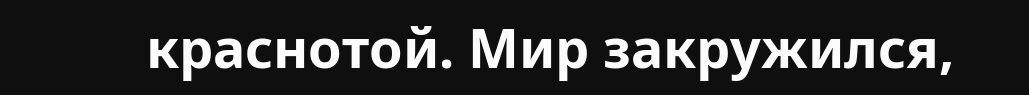краснотой. Мир закружился,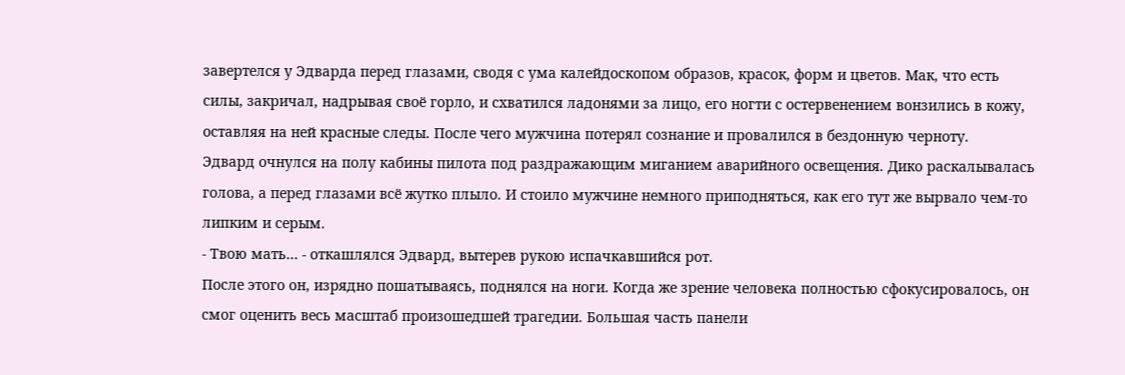завертелся у Эдварда перед глазами, сводя с ума калейдоскопом образов, красок, форм и цветов. Мак, что есть силы, закричал, надрывая своё горло, и схватился ладонями за лицо, его ногти с остервенением вонзились в кожу, оставляя на ней красные следы. После чего мужчина потерял сознание и провалился в бездонную черноту.
Эдвард очнулся на полу кабины пилота под раздражающим миганием аварийного освещения. Дико раскалывалась голова, а перед глазами всё жутко плыло. И стоило мужчине немного приподняться, как его тут же вырвало чем-то липким и серым.
- Твою мать… - откашлялся Эдвард, вытерев рукою испачкавшийся рот.
После этого он, изрядно пошатываясь, поднялся на ноги. Когда же зрение человека полностью сфокусировалось, он смог оценить весь масштаб произошедшей трагедии. Большая часть панели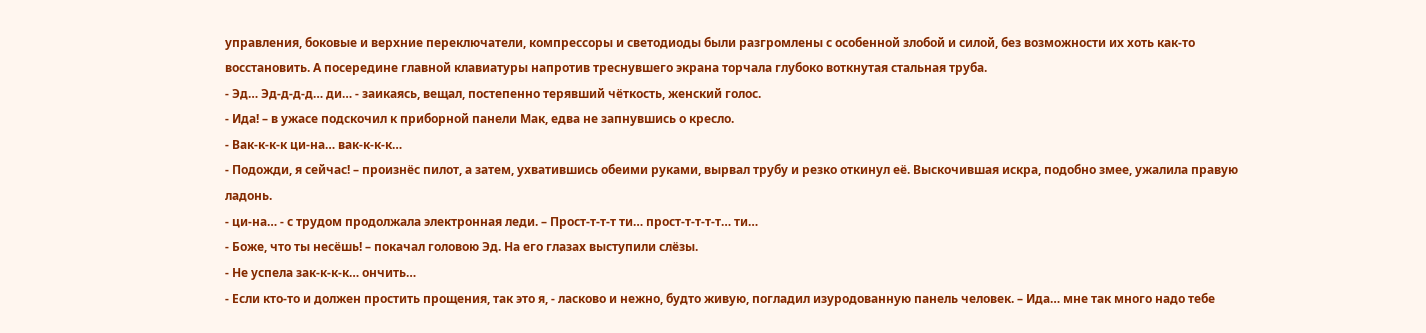управления, боковые и верхние переключатели, компрессоры и светодиоды были разгромлены с особенной злобой и силой, без возможности их хоть как-то восстановить. А посередине главной клавиатуры напротив треснувшего экрана торчала глубоко воткнутая стальная труба.
- Эд… Эд-д-д-д… ди… - заикаясь, вещал, постепенно терявший чёткость, женский голос.
- Ида! – в ужасе подскочил к приборной панели Мак, едва не запнувшись о кресло.
- Вак-к-к-к ци-на… вак-к-к-к…
- Подожди, я сейчас! – произнёс пилот, а затем, ухватившись обеими руками, вырвал трубу и резко откинул её. Выскочившая искра, подобно змее, ужалила правую ладонь.
- ци-на… - с трудом продолжала электронная леди. – Прост-т-т-т ти… прост-т-т-т-т… ти…
- Боже, что ты несёшь! – покачал головою Эд. На его глазах выступили слёзы.
- Не успела зак-к-к-к… ончить…
- Если кто-то и должен простить прощения, так это я, - ласково и нежно, будто живую, погладил изуродованную панель человек. – Ида… мне так много надо тебе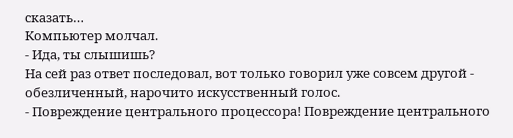сказать…
Компьютер молчал.
- Ида, ты слышишь?
На сей раз ответ последовал, вот только говорил уже совсем другой - обезличенный, нарочито искусственный голос.
- Повреждение центрального процессора! Повреждение центрального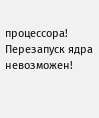процессора! Перезапуск ядра невозможен!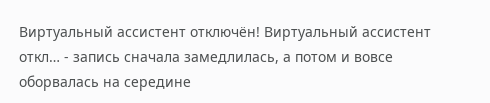Виртуальный ассистент отключён! Виртуальный ассистент откл… - запись сначала замедлилась, а потом и вовсе оборвалась на середине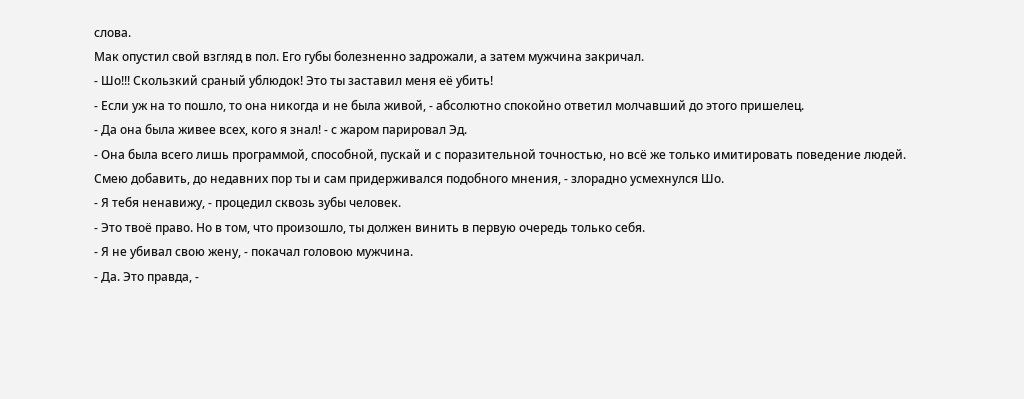слова.
Мак опустил свой взгляд в пол. Его губы болезненно задрожали, а затем мужчина закричал.
- Шо!!! Скользкий сраный ублюдок! Это ты заставил меня её убить!
- Если уж на то пошло, то она никогда и не была живой, - абсолютно спокойно ответил молчавший до этого пришелец.
- Да она была живее всех, кого я знал! - с жаром парировал Эд.
- Она была всего лишь программой, способной, пускай и с поразительной точностью, но всё же только имитировать поведение людей. Смею добавить, до недавних пор ты и сам придерживался подобного мнения, - злорадно усмехнулся Шо.
- Я тебя ненавижу, - процедил сквозь зубы человек.
- Это твоё право. Но в том, что произошло, ты должен винить в первую очередь только себя.
- Я не убивал свою жену, - покачал головою мужчина.
- Да. Это правда, -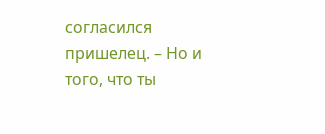согласился пришелец. – Но и того, что ты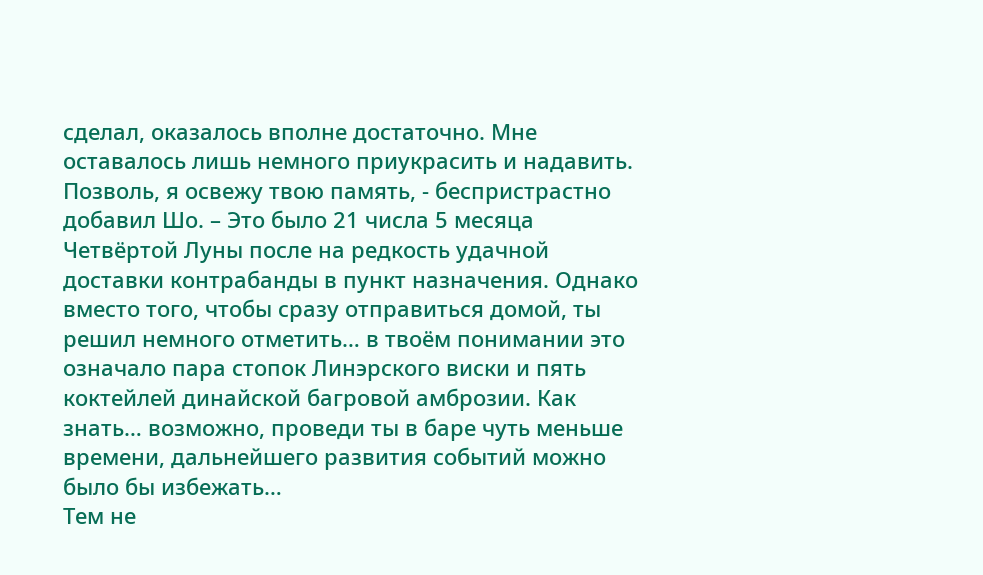сделал, оказалось вполне достаточно. Мне оставалось лишь немного приукрасить и надавить. Позволь, я освежу твою память, - беспристрастно добавил Шо. – Это было 21 числа 5 месяца Четвёртой Луны после на редкость удачной доставки контрабанды в пункт назначения. Однако вместо того, чтобы сразу отправиться домой, ты решил немного отметить… в твоём понимании это означало пара стопок Линэрского виски и пять коктейлей динайской багровой амброзии. Как знать… возможно, проведи ты в баре чуть меньше времени, дальнейшего развития событий можно было бы избежать…
Тем не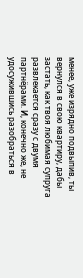менее, уже изрядно подвыпив, ты вернулся в свою квартиру, дабы застать, как твоя любимая супруга развлекается сразу с двумя партнёрами. И, конечно же, не удосужившись разобраться в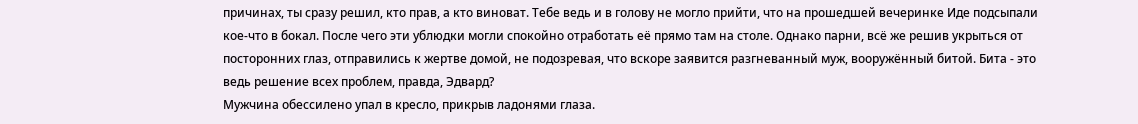причинах, ты сразу решил, кто прав, а кто виноват. Тебе ведь и в голову не могло прийти, что на прошедшей вечеринке Иде подсыпали кое-что в бокал. После чего эти ублюдки могли спокойно отработать её прямо там на столе. Однако парни, всё же решив укрыться от посторонних глаз, отправились к жертве домой, не подозревая, что вскоре заявится разгневанный муж, вооружённый битой. Бита - это ведь решение всех проблем, правда, Эдвард?
Мужчина обессилено упал в кресло, прикрыв ладонями глаза.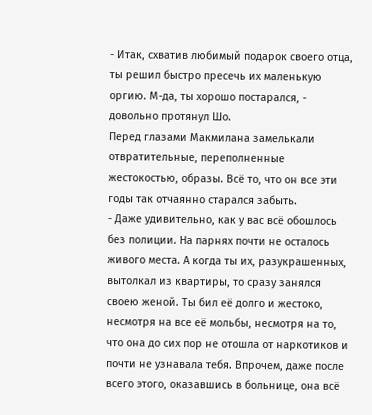- Итак, схватив любимый подарок своего отца, ты решил быстро пресечь их маленькую оргию. М-да, ты хорошо постарался, - довольно протянул Шо.
Перед глазами Макмилана замелькали отвратительные, переполненные жестокостью, образы. Всё то, что он все эти годы так отчаянно старался забыть.
- Даже удивительно, как у вас всё обошлось без полиции. На парнях почти не осталось живого места. А когда ты их, разукрашенных, вытолкал из квартиры, то сразу занялся своею женой. Ты бил её долго и жестоко, несмотря на все её мольбы, несмотря на то, что она до сих пор не отошла от наркотиков и почти не узнавала тебя. Впрочем, даже после всего этого, оказавшись в больнице, она всё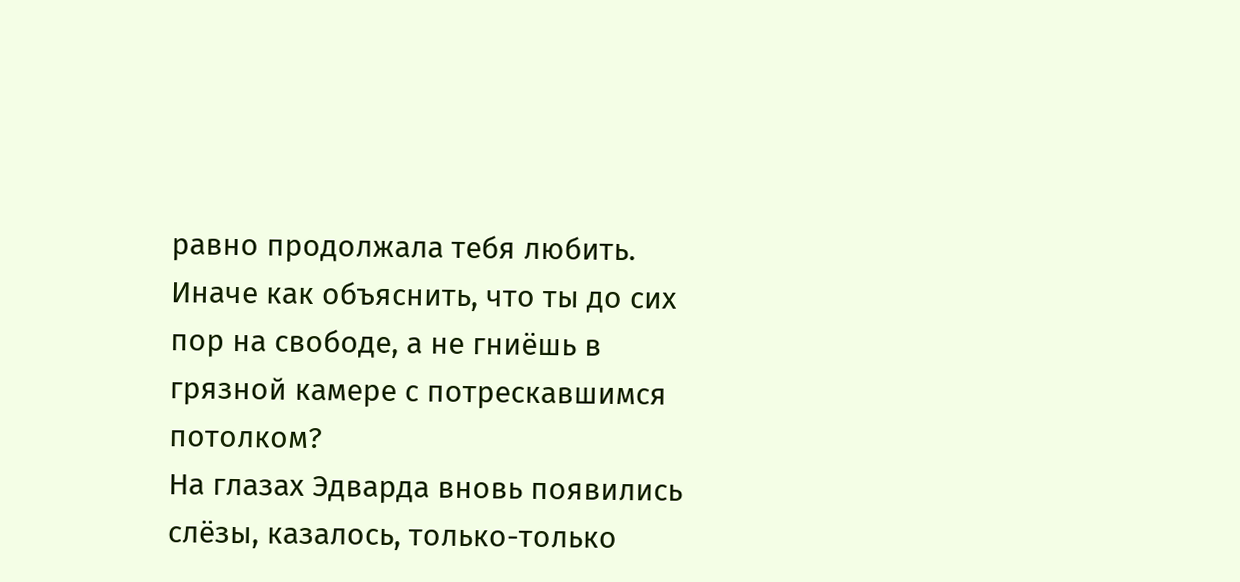равно продолжала тебя любить. Иначе как объяснить, что ты до сих пор на свободе, а не гниёшь в грязной камере с потрескавшимся потолком?
На глазах Эдварда вновь появились слёзы, казалось, только-только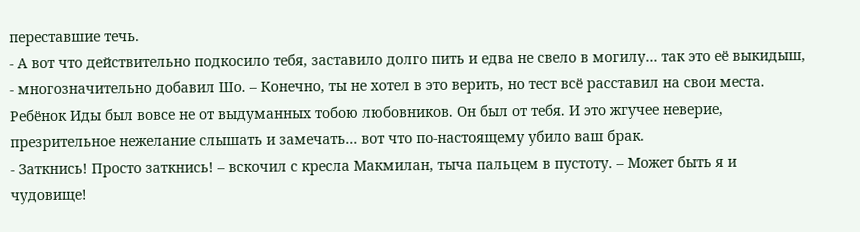переставшие течь.
- А вот что действительно подкосило тебя, заставило долго пить и едва не свело в могилу… так это её выкидыш, - многозначительно добавил Шо. – Конечно, ты не хотел в это верить, но тест всё расставил на свои места. Ребёнок Иды был вовсе не от выдуманных тобою любовников. Он был от тебя. И это жгучее неверие, презрительное нежелание слышать и замечать… вот что по-настоящему убило ваш брак.
- Заткнись! Просто заткнись! – вскочил с кресла Макмилан, тыча пальцем в пустоту. – Может быть я и чудовище!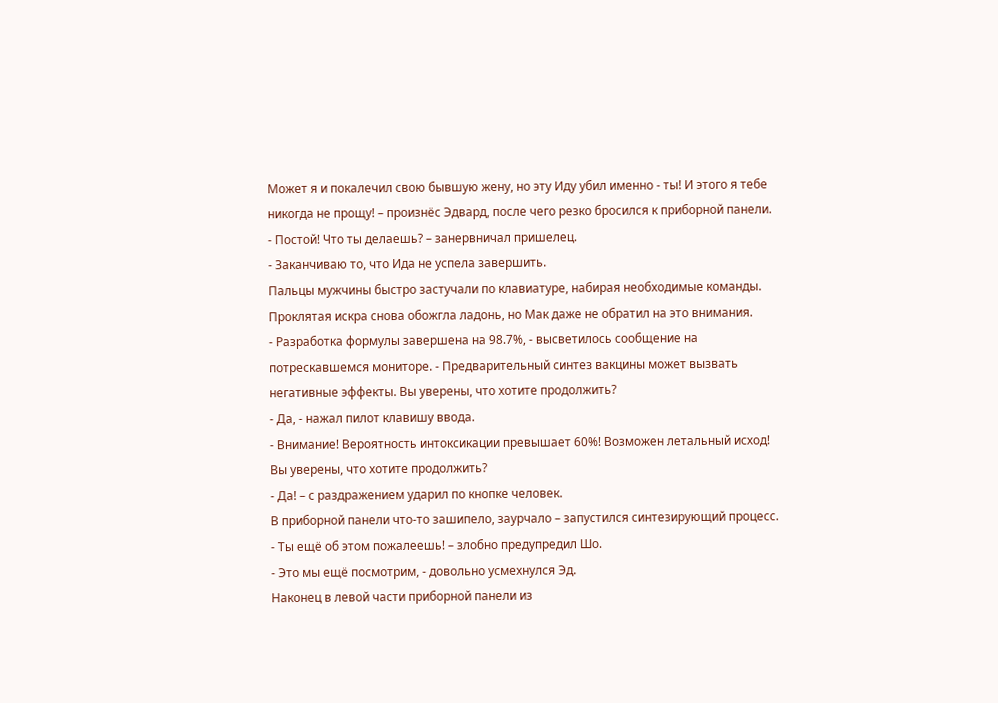Может я и покалечил свою бывшую жену, но эту Иду убил именно - ты! И этого я тебе никогда не прощу! – произнёс Эдвард, после чего резко бросился к приборной панели.
- Постой! Что ты делаешь? – занервничал пришелец.
- Заканчиваю то, что Ида не успела завершить.
Пальцы мужчины быстро застучали по клавиатуре, набирая необходимые команды. Проклятая искра снова обожгла ладонь, но Мак даже не обратил на это внимания.
- Разработка формулы завершена на 98.7%, - высветилось сообщение на потрескавшемся мониторе. - Предварительный синтез вакцины может вызвать негативные эффекты. Вы уверены, что хотите продолжить?
- Да, - нажал пилот клавишу ввода.
- Внимание! Вероятность интоксикации превышает 60%! Возможен летальный исход! Вы уверены, что хотите продолжить?
- Да! – с раздражением ударил по кнопке человек.
В приборной панели что-то зашипело, заурчало – запустился синтезирующий процесс.
- Ты ещё об этом пожалеешь! – злобно предупредил Шо.
- Это мы ещё посмотрим, - довольно усмехнулся Эд.
Наконец в левой части приборной панели из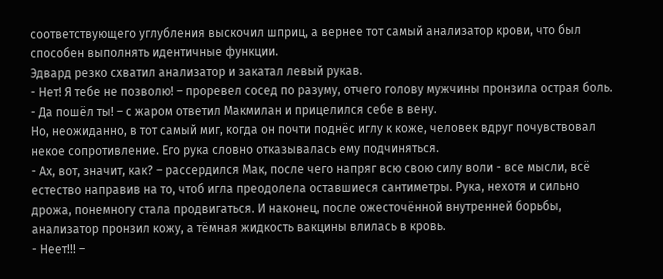соответствующего углубления выскочил шприц, а вернее тот самый анализатор крови, что был способен выполнять идентичные функции.
Эдвард резко схватил анализатор и закатал левый рукав.
- Нет! Я тебе не позволю! – проревел сосед по разуму, отчего голову мужчины пронзила острая боль.
- Да пошёл ты! – с жаром ответил Макмилан и прицелился себе в вену.
Но, неожиданно, в тот самый миг, когда он почти поднёс иглу к коже, человек вдруг почувствовал некое сопротивление. Его рука словно отказывалась ему подчиняться.
- Ах, вот, значит, как? – рассердился Мак, после чего напряг всю свою силу воли - все мысли, всё естество направив на то, чтоб игла преодолела оставшиеся сантиметры. Рука, нехотя и сильно дрожа, понемногу стала продвигаться. И наконец, после ожесточённой внутренней борьбы, анализатор пронзил кожу, а тёмная жидкость вакцины влилась в кровь.
- Неет!!! –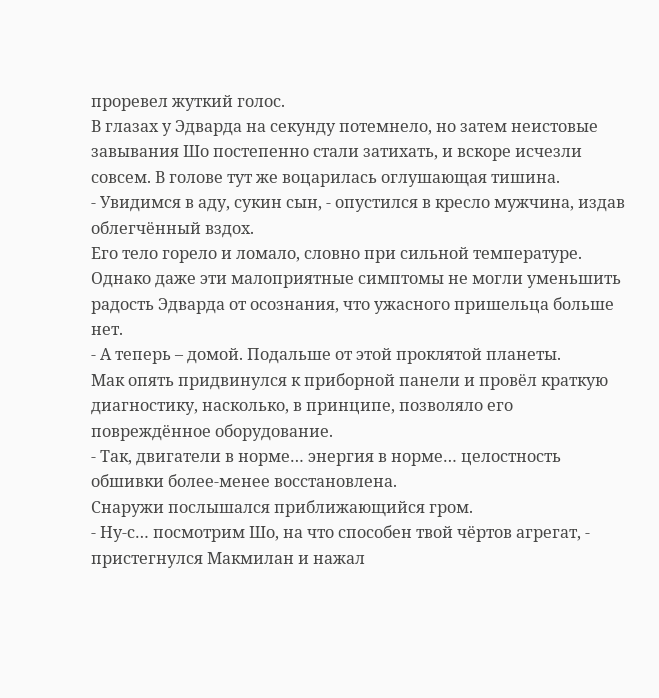проревел жуткий голос.
В глазах у Эдварда на секунду потемнело, но затем неистовые завывания Шо постепенно стали затихать, и вскоре исчезли совсем. В голове тут же воцарилась оглушающая тишина.
- Увидимся в аду, сукин сын, - опустился в кресло мужчина, издав облегчённый вздох.
Его тело горело и ломало, словно при сильной температуре. Однако даже эти малоприятные симптомы не могли уменьшить радость Эдварда от осознания, что ужасного пришельца больше нет.
- А теперь – домой. Подальше от этой проклятой планеты.
Мак опять придвинулся к приборной панели и провёл краткую диагностику, насколько, в принципе, позволяло его повреждённое оборудование.
- Так, двигатели в норме… энергия в норме… целостность обшивки более-менее восстановлена.
Снаружи послышался приближающийся гром.
- Ну-с… посмотрим Шо, на что способен твой чёртов агрегат, - пристегнулся Макмилан и нажал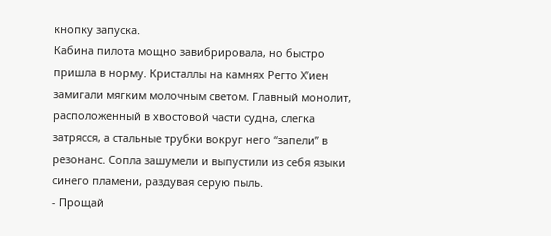кнопку запуска.
Кабина пилота мощно завибрировала, но быстро пришла в норму. Кристаллы на камнях Регто Х’иен замигали мягким молочным светом. Главный монолит, расположенный в хвостовой части судна, слегка затрясся, а стальные трубки вокруг него “запели” в резонанс. Сопла зашумели и выпустили из себя языки синего пламени, раздувая серую пыль.
- Прощай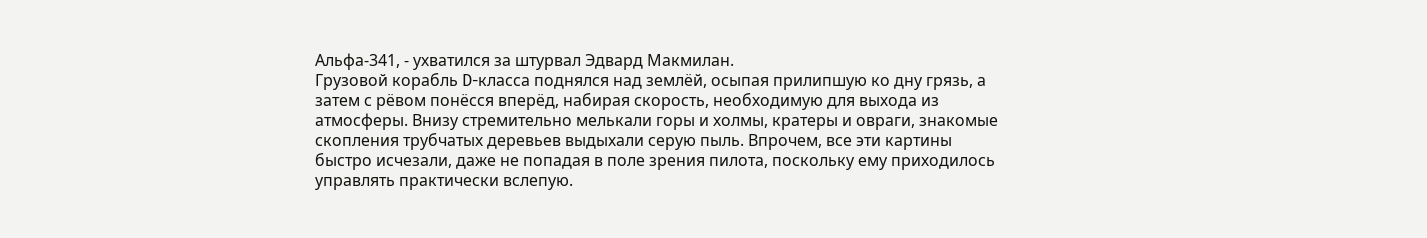Альфа-341, - ухватился за штурвал Эдвард Макмилан.
Грузовой корабль D-класса поднялся над землёй, осыпая прилипшую ко дну грязь, а затем с рёвом понёсся вперёд, набирая скорость, необходимую для выхода из атмосферы. Внизу стремительно мелькали горы и холмы, кратеры и овраги, знакомые скопления трубчатых деревьев выдыхали серую пыль. Впрочем, все эти картины быстро исчезали, даже не попадая в поле зрения пилота, поскольку ему приходилось управлять практически вслепую.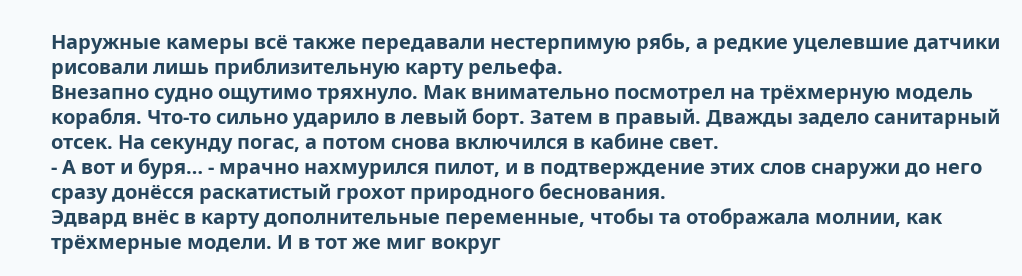Наружные камеры всё также передавали нестерпимую рябь, а редкие уцелевшие датчики рисовали лишь приблизительную карту рельефа.
Внезапно судно ощутимо тряхнуло. Мак внимательно посмотрел на трёхмерную модель корабля. Что-то сильно ударило в левый борт. Затем в правый. Дважды задело санитарный отсек. На секунду погас, а потом снова включился в кабине свет.
- А вот и буря… - мрачно нахмурился пилот, и в подтверждение этих слов снаружи до него сразу донёсся раскатистый грохот природного беснования.
Эдвард внёс в карту дополнительные переменные, чтобы та отображала молнии, как трёхмерные модели. И в тот же миг вокруг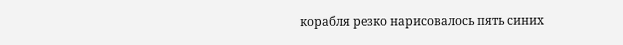корабля резко нарисовалось пять синих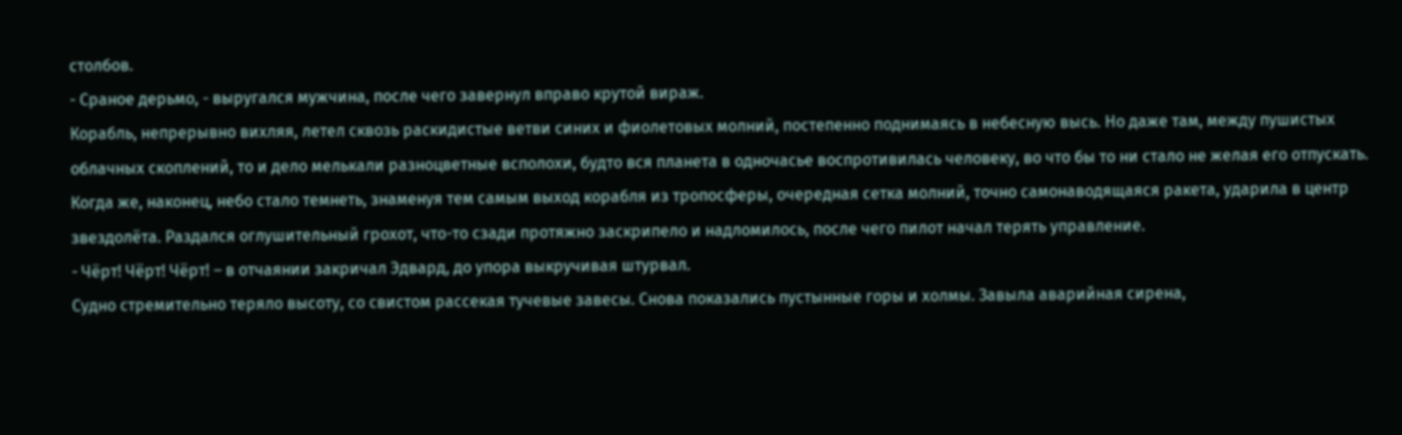столбов.
- Сраное дерьмо, - выругался мужчина, после чего завернул вправо крутой вираж.
Корабль, непрерывно вихляя, летел сквозь раскидистые ветви синих и фиолетовых молний, постепенно поднимаясь в небесную высь. Но даже там, между пушистых облачных скоплений, то и дело мелькали разноцветные всполохи, будто вся планета в одночасье воспротивилась человеку, во что бы то ни стало не желая его отпускать.
Когда же, наконец, небо стало темнеть, знаменуя тем самым выход корабля из тропосферы, очередная сетка молний, точно самонаводящаяся ракета, ударила в центр звездолёта. Раздался оглушительный грохот, что-то сзади протяжно заскрипело и надломилось, после чего пилот начал терять управление.
- Чёрт! Чёрт! Чёрт! – в отчаянии закричал Эдвард, до упора выкручивая штурвал.
Судно стремительно теряло высоту, со свистом рассекая тучевые завесы. Снова показались пустынные горы и холмы. Завыла аварийная сирена,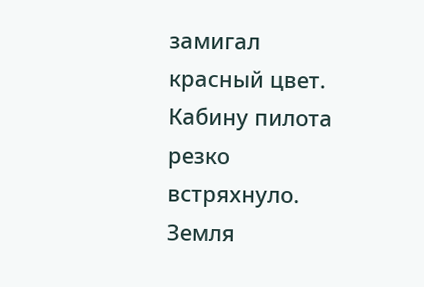замигал красный цвет. Кабину пилота резко встряхнуло. Земля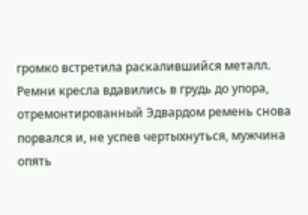громко встретила раскалившийся металл. Ремни кресла вдавились в грудь до упора, отремонтированный Эдвардом ремень снова порвался и, не успев чертыхнуться, мужчина опять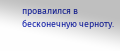провалился в бесконечную черноту.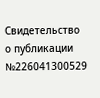Свидетельство о публикации №226041300529